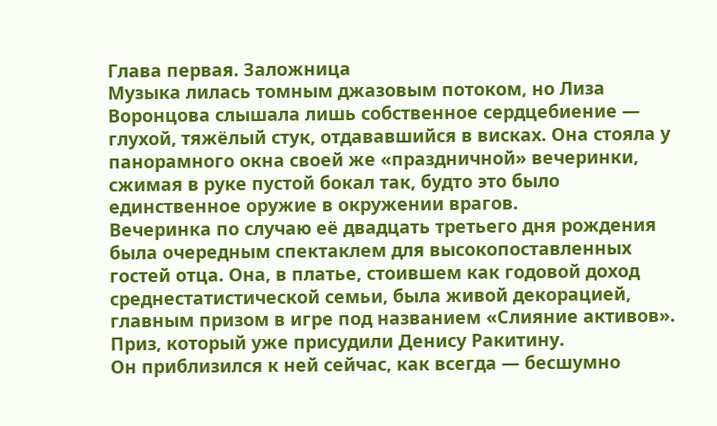Глава первая. Заложница
Музыка лилась томным джазовым потоком, но Лиза Воронцова слышала лишь собственное сердцебиение — глухой, тяжёлый стук, отдававшийся в висках. Она стояла у панорамного окна своей же «праздничной» вечеринки, сжимая в руке пустой бокал так, будто это было единственное оружие в окружении врагов.
Вечеринка по случаю её двадцать третьего дня рождения была очередным спектаклем для высокопоставленных гостей отца. Она, в платье, стоившем как годовой доход среднестатистической семьи, была живой декорацией, главным призом в игре под названием «Слияние активов». Приз, который уже присудили Денису Ракитину.
Он приблизился к ней сейчас, как всегда — бесшумно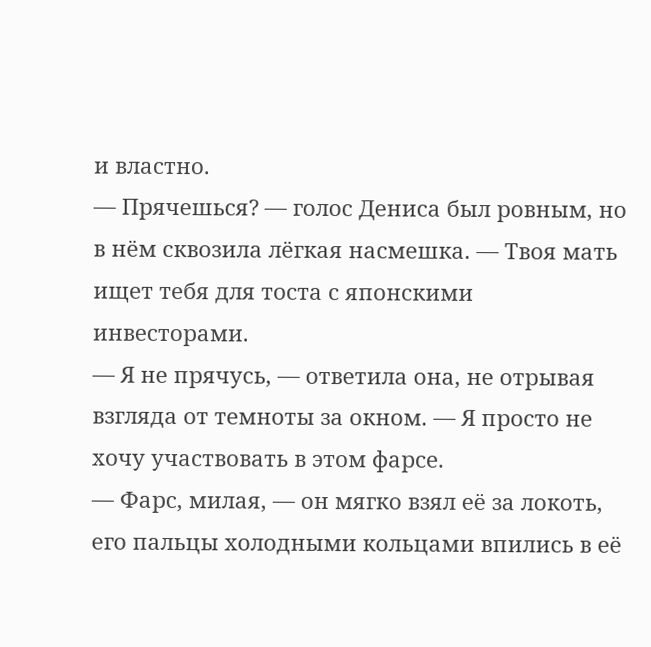и властно.
— Прячешься? — голос Дениса был ровным, но в нём сквозила лёгкая насмешка. — Твоя мать ищет тебя для тоста с японскими инвесторами.
— Я не прячусь, — ответила она, не отрывая взгляда от темноты за окном. — Я просто не хочу участвовать в этом фарсе.
— Фарс, милая, — он мягко взял её за локоть, его пальцы холодными кольцами впились в её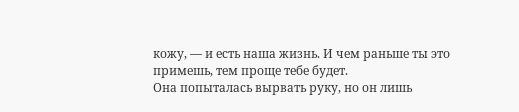кожу, — и есть наша жизнь. И чем раньше ты это примешь, тем проще тебе будет.
Она попыталась вырвать руку, но он лишь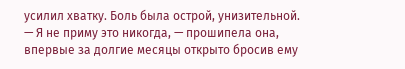усилил хватку. Боль была острой, унизительной.
— Я не приму это никогда, — прошипела она, впервые за долгие месяцы открыто бросив ему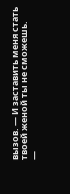вызов. — И заставить меня стать твоей женой ты не сможешь.
—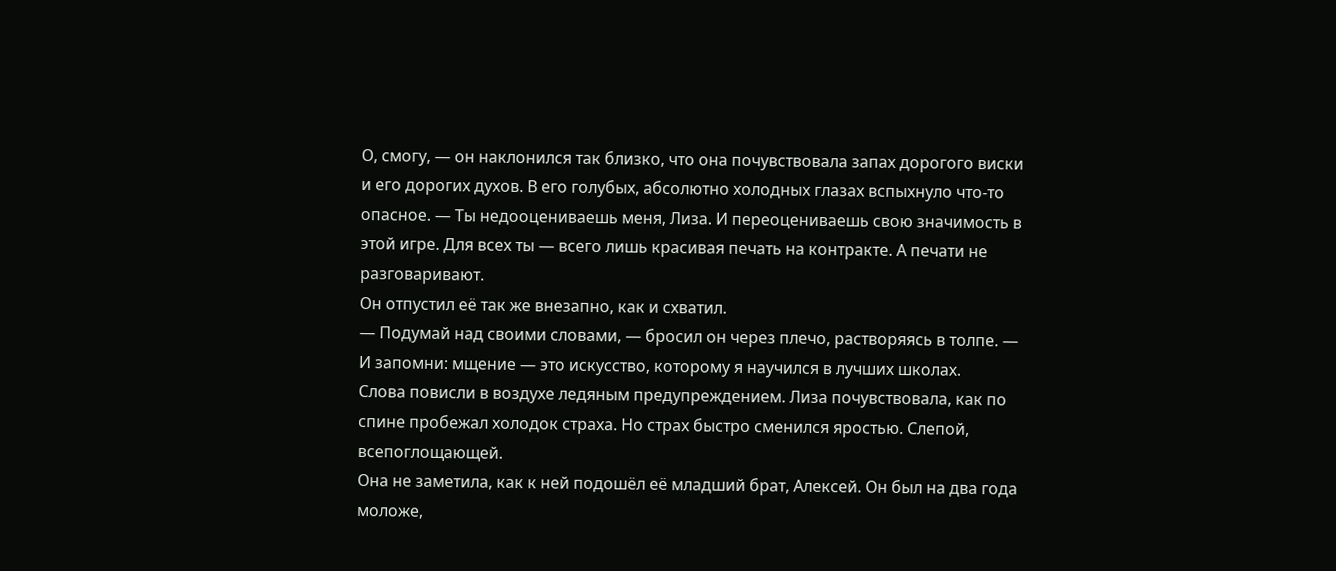О, смогу, — он наклонился так близко, что она почувствовала запах дорогого виски и его дорогих духов. В его голубых, абсолютно холодных глазах вспыхнуло что-то опасное. — Ты недооцениваешь меня, Лиза. И переоцениваешь свою значимость в этой игре. Для всех ты — всего лишь красивая печать на контракте. А печати не разговаривают.
Он отпустил её так же внезапно, как и схватил.
— Подумай над своими словами, — бросил он через плечо, растворяясь в толпе. — И запомни: мщение — это искусство, которому я научился в лучших школах.
Слова повисли в воздухе ледяным предупреждением. Лиза почувствовала, как по спине пробежал холодок страха. Но страх быстро сменился яростью. Слепой, всепоглощающей.
Она не заметила, как к ней подошёл её младший брат, Алексей. Он был на два года моложе,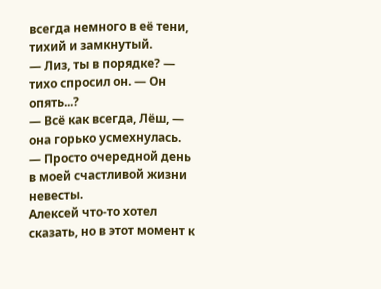всегда немного в её тени, тихий и замкнутый.
— Лиз, ты в порядке? — тихо спросил он. — Он опять...?
— Всё как всегда, Лёш, — она горько усмехнулась. — Просто очередной день в моей счастливой жизни невесты.
Алексей что-то хотел сказать, но в этот момент к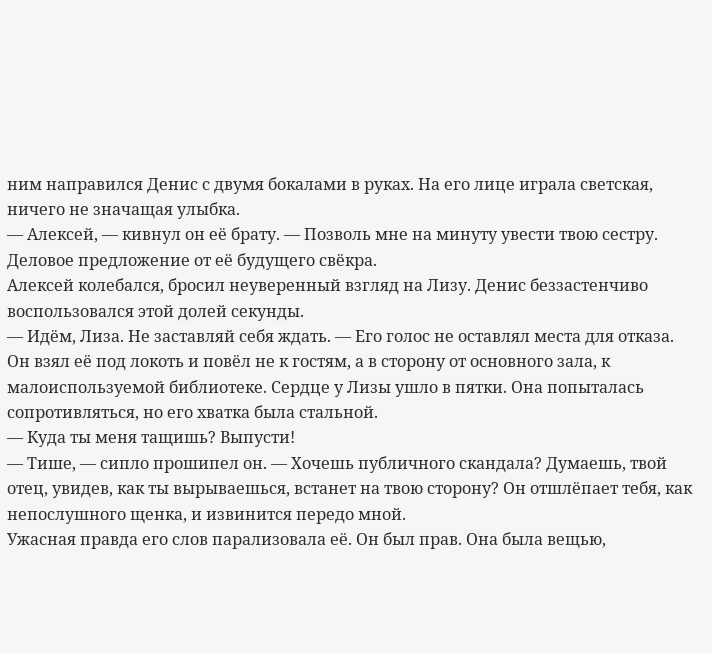ним направился Денис с двумя бокалами в руках. На его лице играла светская, ничего не значащая улыбка.
— Алексей, — кивнул он её брату. — Позволь мне на минуту увести твою сестру. Деловое предложение от её будущего свёкра.
Алексей колебался, бросил неуверенный взгляд на Лизу. Денис беззастенчиво воспользовался этой долей секунды.
— Идём, Лиза. Не заставляй себя ждать. — Его голос не оставлял места для отказа.
Он взял её под локоть и повёл не к гостям, а в сторону от основного зала, к малоиспользуемой библиотеке. Сердце у Лизы ушло в пятки. Она попыталась сопротивляться, но его хватка была стальной.
— Куда ты меня тащишь? Выпусти!
— Тише, — сипло прошипел он. — Хочешь публичного скандала? Думаешь, твой отец, увидев, как ты вырываешься, встанет на твою сторону? Он отшлёпает тебя, как непослушного щенка, и извинится передо мной.
Ужасная правда его слов парализовала её. Он был прав. Она была вещью,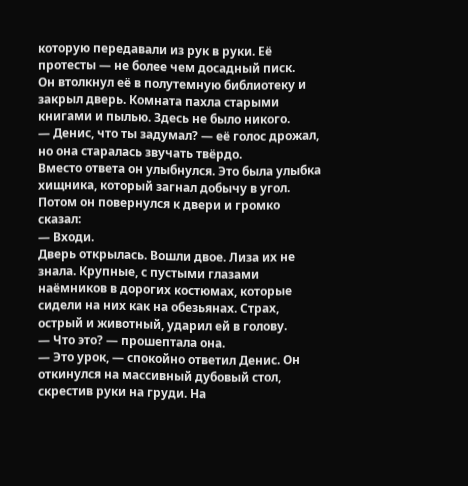которую передавали из рук в руки. Её протесты — не более чем досадный писк.
Он втолкнул её в полутемную библиотеку и закрыл дверь. Комната пахла старыми книгами и пылью. Здесь не было никого.
— Денис, что ты задумал? — её голос дрожал, но она старалась звучать твёрдо.
Вместо ответа он улыбнулся. Это была улыбка хищника, который загнал добычу в угол. Потом он повернулся к двери и громко сказал:
— Входи.
Дверь открылась. Вошли двое. Лиза их не знала. Крупные, с пустыми глазами наёмников в дорогих костюмах, которые сидели на них как на обезьянах. Страх, острый и животный, ударил ей в голову.
— Что это? — прошептала она.
— Это урок, — спокойно ответил Денис. Он откинулся на массивный дубовый стол, скрестив руки на груди. На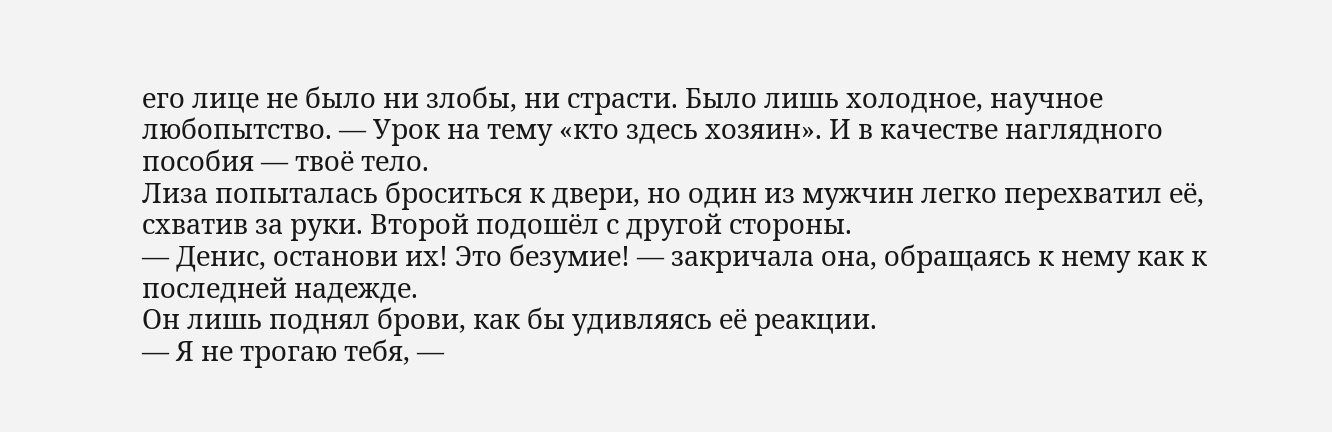его лице не было ни злобы, ни страсти. Было лишь холодное, научное любопытство. — Урок на тему «кто здесь хозяин». И в качестве наглядного пособия — твоё тело.
Лиза попыталась броситься к двери, но один из мужчин легко перехватил её, схватив за руки. Второй подошёл с другой стороны.
— Денис, останови их! Это безумие! — закричала она, обращаясь к нему как к последней надежде.
Он лишь поднял брови, как бы удивляясь её реакции.
— Я не трогаю тебя, —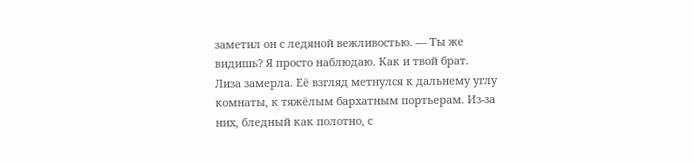заметил он с ледяной вежливостью. — Ты же видишь? Я просто наблюдаю. Как и твой брат.
Лиза замерла. Её взгляд метнулся к дальнему углу комнаты, к тяжёлым бархатным портьерам. Из-за них, бледный как полотно, с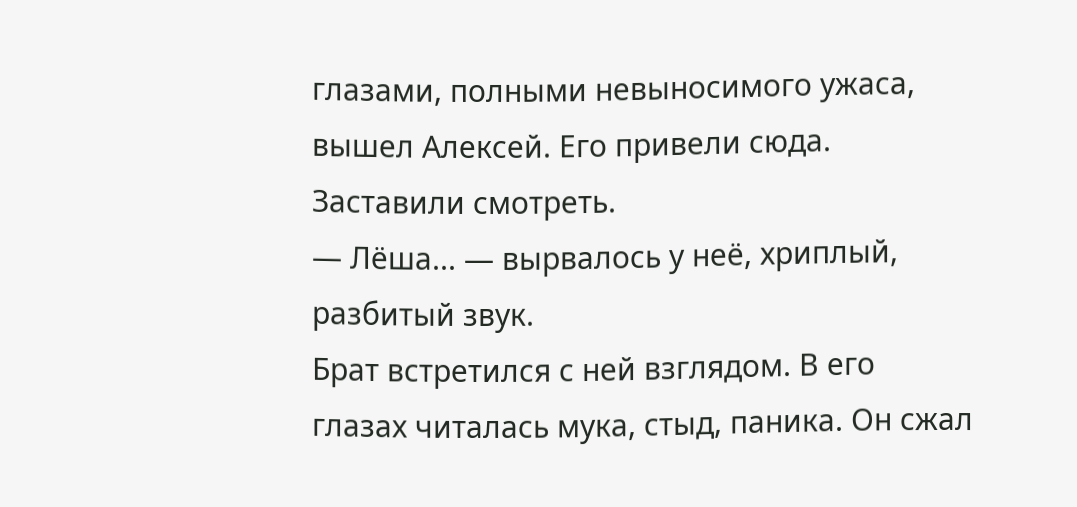глазами, полными невыносимого ужаса, вышел Алексей. Его привели сюда. Заставили смотреть.
— Лёша... — вырвалось у неё, хриплый, разбитый звук.
Брат встретился с ней взглядом. В его глазах читалась мука, стыд, паника. Он сжал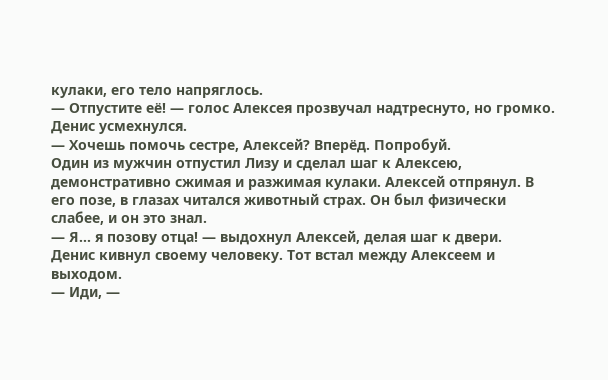кулаки, его тело напряглось.
— Отпустите её! — голос Алексея прозвучал надтреснуто, но громко.
Денис усмехнулся.
— Хочешь помочь сестре, Алексей? Вперёд. Попробуй.
Один из мужчин отпустил Лизу и сделал шаг к Алексею, демонстративно сжимая и разжимая кулаки. Алексей отпрянул. В его позе, в глазах читался животный страх. Он был физически слабее, и он это знал.
— Я... я позову отца! — выдохнул Алексей, делая шаг к двери.
Денис кивнул своему человеку. Тот встал между Алексеем и выходом.
— Иди, —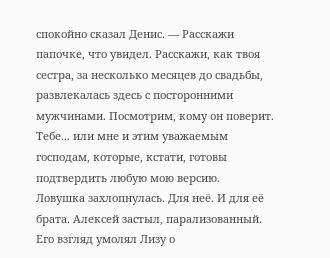спокойно сказал Денис. — Расскажи папочке, что увидел. Расскажи, как твоя сестра, за несколько месяцев до свадьбы, развлекалась здесь с посторонними мужчинами. Посмотрим, кому он поверит. Тебе... или мне и этим уважаемым господам, которые, кстати, готовы подтвердить любую мою версию.
Ловушка захлопнулась. Для неё. И для её брата. Алексей застыл, парализованный. Его взгляд умолял Лизу о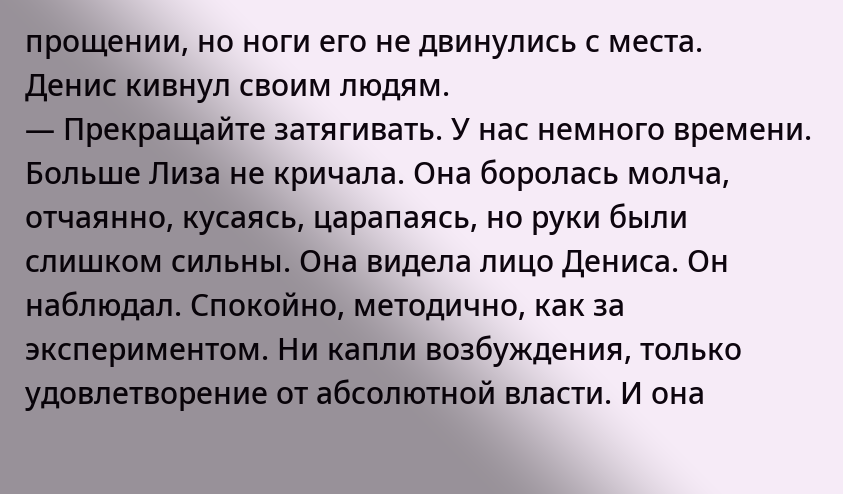прощении, но ноги его не двинулись с места.
Денис кивнул своим людям.
— Прекращайте затягивать. У нас немного времени.
Больше Лиза не кричала. Она боролась молча, отчаянно, кусаясь, царапаясь, но руки были слишком сильны. Она видела лицо Дениса. Он наблюдал. Спокойно, методично, как за экспериментом. Ни капли возбуждения, только удовлетворение от абсолютной власти. И она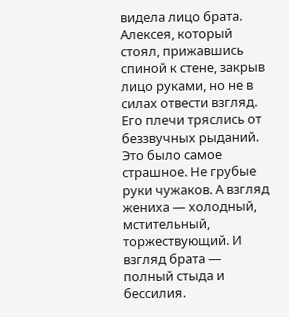видела лицо брата. Алексея, который стоял, прижавшись спиной к стене, закрыв лицо руками, но не в силах отвести взгляд. Его плечи тряслись от беззвучных рыданий.
Это было самое страшное. Не грубые руки чужаков. А взгляд жениха — холодный, мстительный, торжествующий. И взгляд брата — полный стыда и бессилия.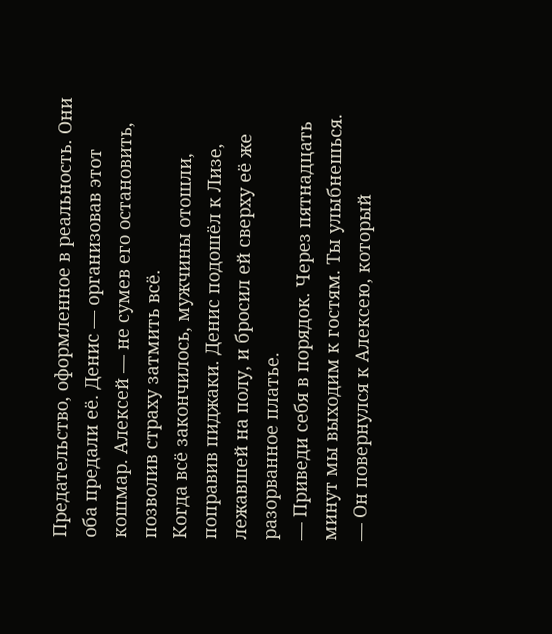Предательство, оформленное в реальность. Они оба предали её. Денис — организовав этот кошмар. Алексей — не сумев его остановить, позволив страху затмить всё.
Когда всё закончилось, мужчины отошли, поправив пиджаки. Денис подошёл к Лизе, лежавшей на полу, и бросил ей сверху её же разорванное платье.
— Приведи себя в порядок. Через пятнадцать минут мы выходим к гостям. Ты улыбнешься. — Он повернулся к Алексею, который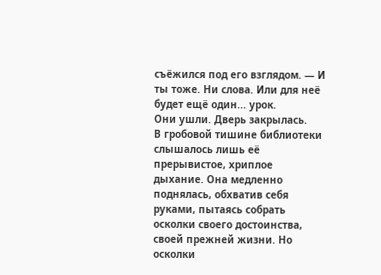съёжился под его взглядом. — И ты тоже. Ни слова. Или для неё будет ещё один... урок.
Они ушли. Дверь закрылась.
В гробовой тишине библиотеки слышалось лишь её прерывистое, хриплое дыхание. Она медленно поднялась, обхватив себя руками, пытаясь собрать осколки своего достоинства, своей прежней жизни. Но осколки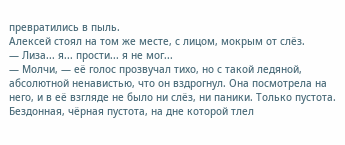превратились в пыль.
Алексей стоял на том же месте, с лицом, мокрым от слёз.
— Лиза... я... прости... я не мог...
— Молчи, — её голос прозвучал тихо, но с такой ледяной, абсолютной ненавистью, что он вздрогнул. Она посмотрела на него, и в её взгляде не было ни слёз, ни паники. Только пустота. Бездонная, чёрная пустота, на дне которой тлел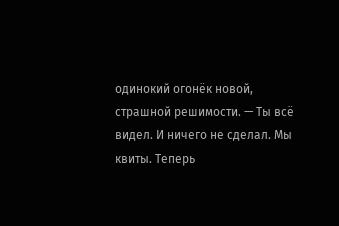одинокий огонёк новой, страшной решимости. — Ты всё видел. И ничего не сделал. Мы квиты. Теперь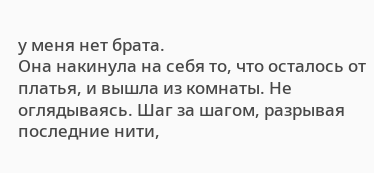у меня нет брата.
Она накинула на себя то, что осталось от платья, и вышла из комнаты. Не оглядываясь. Шаг за шагом, разрывая последние нити,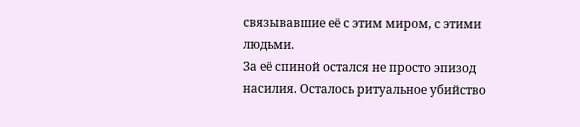связывавшие её с этим миром, с этими людьми.
За её спиной остался не просто эпизод насилия. Осталось ритуальное убийство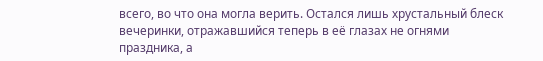всего, во что она могла верить. Остался лишь хрустальный блеск вечеринки, отражавшийся теперь в её глазах не огнями праздника, а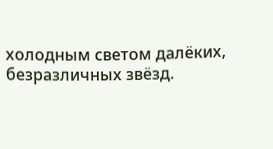холодным светом далёких, безразличных звёзд.